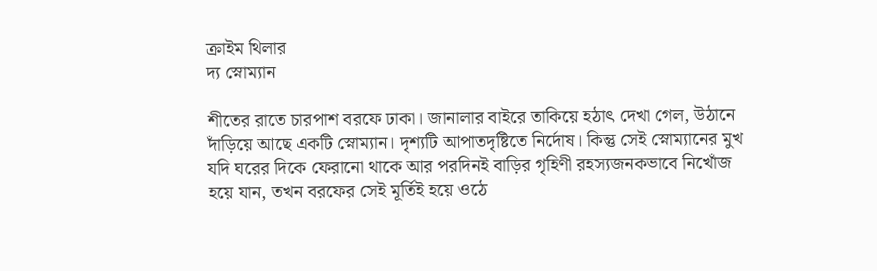ক্রাইম থিলার
দ্য স্নোম্যান

শীতের রাতে চারপাশ বরফে ঢাকা। জানালার বাইরে তাকিয়ে হঠাৎ দেখা গেল, উঠানে দাঁড়িয়ে আছে একটি স্নোম্যান। দৃশ্যটি আপাতদৃষ্টিতে নির্দোষ। কিন্তু সেই স্নোম্যানের মুখ যদি ঘরের দিকে ফেরানো থাকে আর পরদিনই বাড়ির গৃহিণী রহস্যজনকভাবে নিখোঁজ হয়ে যান, তখন বরফের সেই মূর্তিই হয়ে ওঠে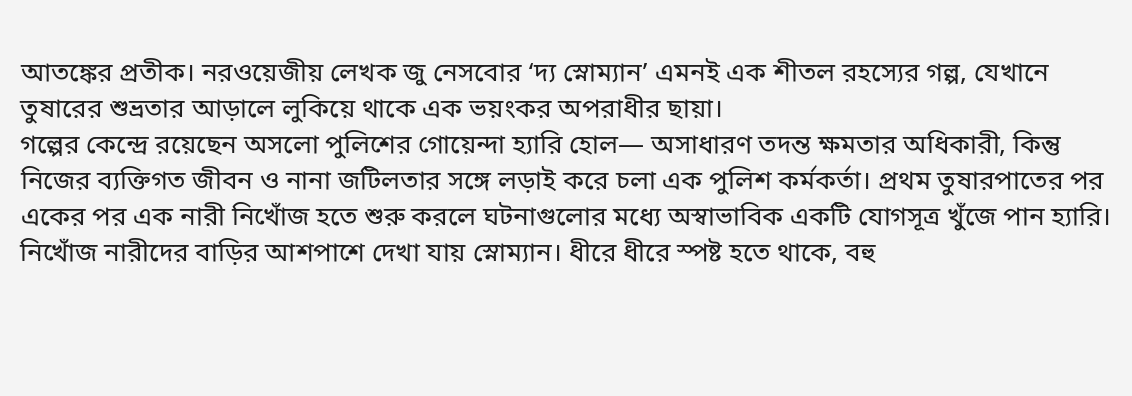আতঙ্কের প্রতীক। নরওয়েজীয় লেখক জু নেসবোর ‘দ্য স্নোম্যান’ এমনই এক শীতল রহস্যের গল্প, যেখানে তুষারের শুভ্রতার আড়ালে লুকিয়ে থাকে এক ভয়ংকর অপরাধীর ছায়া।
গল্পের কেন্দ্রে রয়েছেন অসলো পুলিশের গোয়েন্দা হ্যারি হোল— অসাধারণ তদন্ত ক্ষমতার অধিকারী, কিন্তু নিজের ব্যক্তিগত জীবন ও নানা জটিলতার সঙ্গে লড়াই করে চলা এক পুলিশ কর্মকর্তা। প্রথম তুষারপাতের পর একের পর এক নারী নিখোঁজ হতে শুরু করলে ঘটনাগুলোর মধ্যে অস্বাভাবিক একটি যোগসূত্র খুঁজে পান হ্যারি। নিখোঁজ নারীদের বাড়ির আশপাশে দেখা যায় স্নোম্যান। ধীরে ধীরে স্পষ্ট হতে থাকে, বহু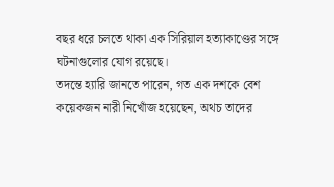বছর ধরে চলতে থাকা এক সিরিয়াল হত্যাকাণ্ডের সঙ্গে ঘটনাগুলোর যোগ রয়েছে।
তদন্তে হ্যারি জানতে পারেন, গত এক দশকে বেশ কয়েকজন নারী নিখোঁজ হয়েছেন, অথচ তাদের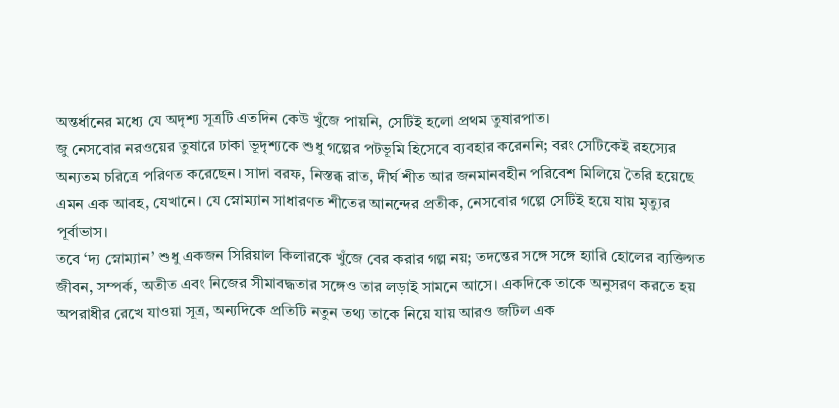অন্তর্ধানের মধ্যে যে অদৃশ্য সূত্রটি এতদিন কেউ খুঁজে পায়নি, সেটিই হলো প্রথম তুষারপাত।
জু নেসবোর নরওয়ের তুষারে ঢাকা ভূদৃশ্যকে শুধু গল্পের পটভূমি হিসেবে ব্যবহার করেননি; বরং সেটিকেই রহস্যের অন্যতম চরিত্রে পরিণত করেছেন। সাদা বরফ, নিস্তব্ধ রাত, দীর্ঘ শীত আর জনমানবহীন পরিবেশ মিলিয়ে তৈরি হয়েছে এমন এক আবহ, যেখানে। যে স্নোম্যান সাধারণত শীতের আনন্দের প্রতীক, নেসবোর গল্পে সেটিই হয়ে যায় মৃত্যুর পূর্বাভাস।
তবে ‘দ্য স্নোম্যান’ শুধু একজন সিরিয়াল কিলারকে খুঁজে বের করার গল্প নয়; তদন্তের সঙ্গে সঙ্গে হ্যারি হোলের ব্যক্তিগত জীবন, সম্পর্ক, অতীত এবং নিজের সীমাবদ্ধতার সঙ্গেও তার লড়াই সামনে আসে। একদিকে তাকে অনুসরণ করতে হয় অপরাধীর রেখে যাওয়া সূত্র, অন্যদিকে প্রতিটি নতুন তথ্য তাকে নিয়ে যায় আরও জটিল এক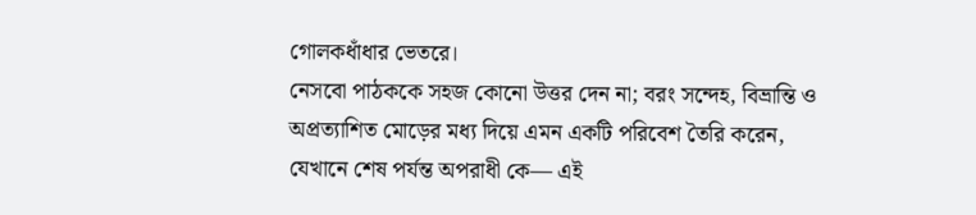গোলকধাঁধার ভেতরে।
নেসবো পাঠককে সহজ কোনো উত্তর দেন না; বরং সন্দেহ, বিভ্রান্তি ও অপ্রত্যাশিত মোড়ের মধ্য দিয়ে এমন একটি পরিবেশ তৈরি করেন, যেখানে শেষ পর্যন্ত অপরাধী কে— এই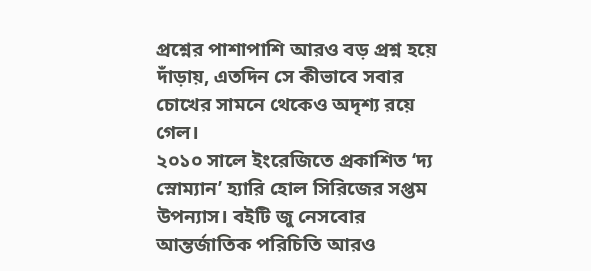প্রশ্নের পাশাপাশি আরও বড় প্রশ্ন হয়ে দাঁড়ায়, এতদিন সে কীভাবে সবার চোখের সামনে থেকেও অদৃশ্য রয়ে গেল।
২০১০ সালে ইংরেজিতে প্রকাশিত ‘দ্য স্নোম্যান’ হ্যারি হোল সিরিজের সপ্তম উপন্যাস। বইটি জু নেসবোর আন্তর্জাতিক পরিচিতি আরও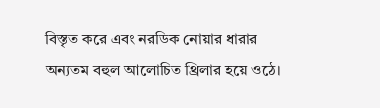বিস্তৃত করে এবং নরডিক নোয়ার ধারার অন্যতম বহুল আলোচিত থ্রিলার হয়ে ওঠে।